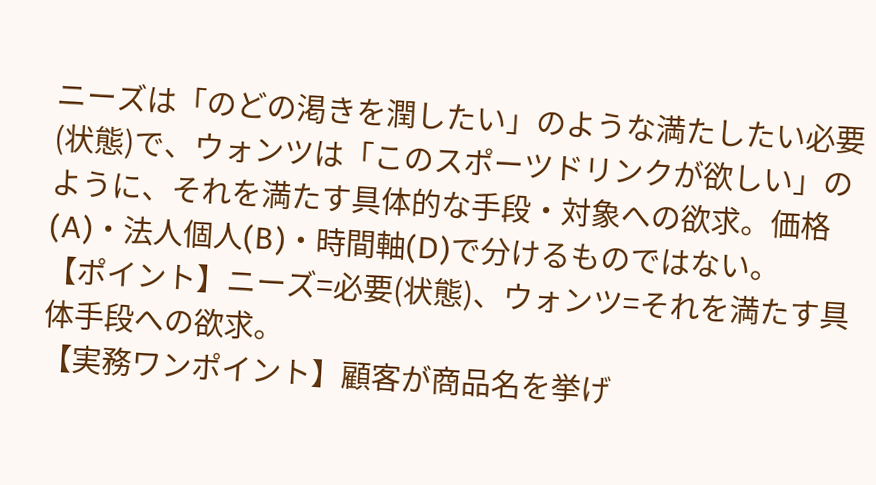ニーズは「のどの渇きを潤したい」のような満たしたい必要(状態)で、ウォンツは「このスポーツドリンクが欲しい」のように、それを満たす具体的な手段・対象への欲求。価格(A)・法人個人(B)・時間軸(D)で分けるものではない。
【ポイント】ニーズ=必要(状態)、ウォンツ=それを満たす具体手段への欲求。
【実務ワンポイント】顧客が商品名を挙げ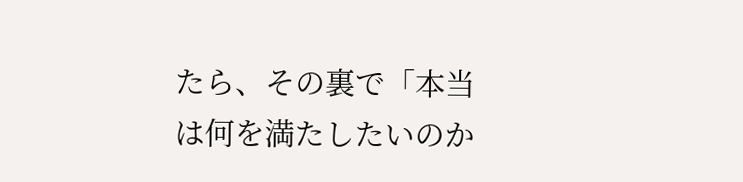たら、その裏で「本当は何を満たしたいのか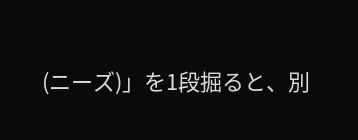(ニーズ)」を1段掘ると、別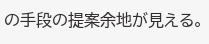の手段の提案余地が見える。